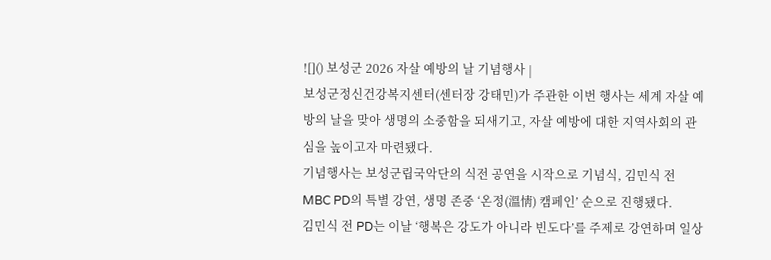![]() 보성군 2026 자살 예방의 날 기념행사 |
보성군정신건강복지센터(센터장 강태민)가 주관한 이번 행사는 세계 자살 예방의 날을 맞아 생명의 소중함을 되새기고, 자살 예방에 대한 지역사회의 관심을 높이고자 마련됐다.
기념행사는 보성군립국악단의 식전 공연을 시작으로 기념식, 김민식 전 MBC PD의 특별 강연, 생명 존중 ‘온정(溫情) 캠페인’ 순으로 진행됐다.
김민식 전 PD는 이날 ‘행복은 강도가 아니라 빈도다’를 주제로 강연하며 일상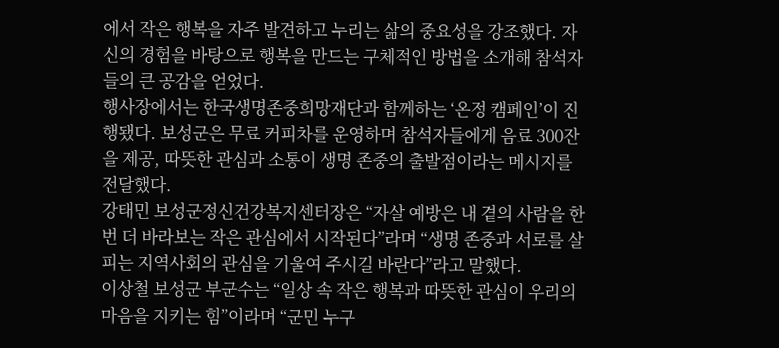에서 작은 행복을 자주 발견하고 누리는 삶의 중요성을 강조했다. 자신의 경험을 바탕으로 행복을 만드는 구체적인 방법을 소개해 참석자들의 큰 공감을 얻었다.
행사장에서는 한국생명존중희망재단과 함께하는 ‘온정 캠페인’이 진행됐다. 보성군은 무료 커피차를 운영하며 참석자들에게 음료 300잔을 제공, 따뜻한 관심과 소통이 생명 존중의 출발점이라는 메시지를 전달했다.
강태민 보성군정신건강복지센터장은 “자살 예방은 내 곁의 사람을 한 번 더 바라보는 작은 관심에서 시작된다”라며 “생명 존중과 서로를 살피는 지역사회의 관심을 기울여 주시길 바란다”라고 말했다.
이상철 보성군 부군수는 “일상 속 작은 행복과 따뜻한 관심이 우리의 마음을 지키는 힘”이라며 “군민 누구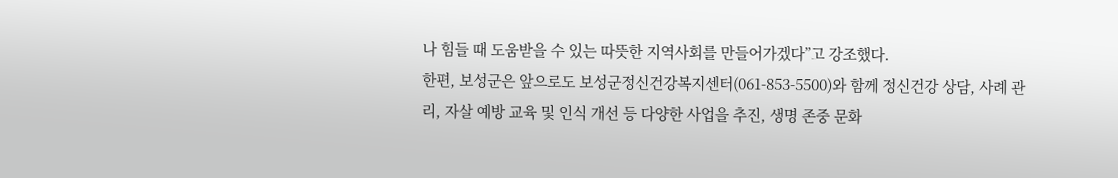나 힘들 때 도움받을 수 있는 따뜻한 지역사회를 만들어가겠다”고 강조했다.
한편, 보성군은 앞으로도 보성군정신건강복지센터(061-853-5500)와 함께 정신건강 상담, 사례 관리, 자살 예방 교육 및 인식 개선 등 다양한 사업을 추진, 생명 존중 문화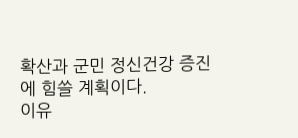확산과 군민 정신건강 증진에 힘쓸 계획이다.
이유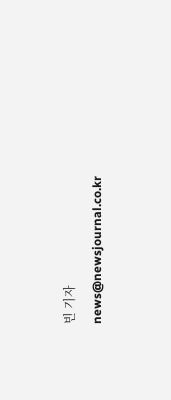빈 기자 news@newsjournal.co.kr